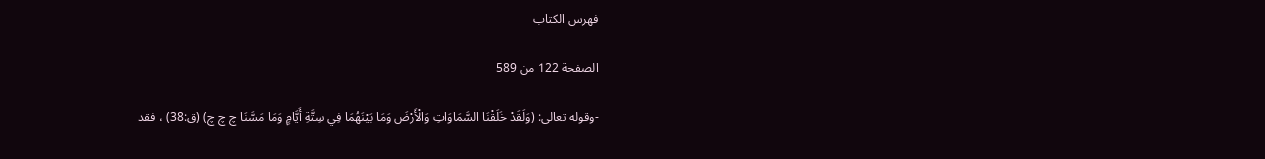فهرس الكتاب

الصفحة 122 من 589

-وقوله تعالى: (وَلَقَدْ خَلَقْنَا السَّمَاوَاتِ وَالْأَرْضَ وَمَا بَيْنَهُمَا فِي سِتَّةِ أَيَّامٍ وَمَا مَسَّنَا چ چ چ) (ق:38) ، فقد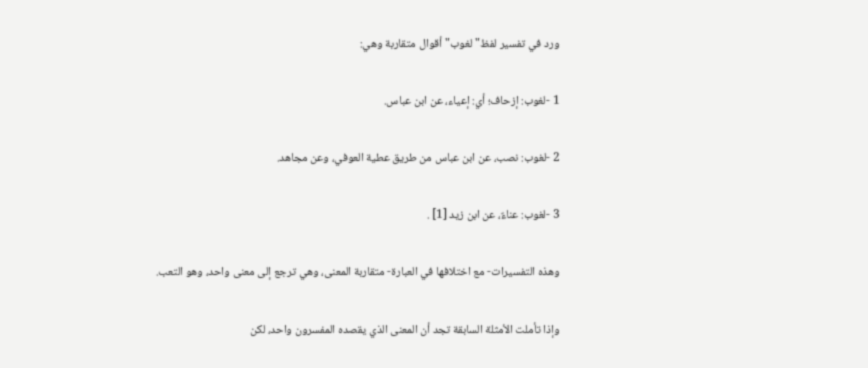ورد في تفسير لفظ"لغوب"أقوال متقاربة وهي:

1 -لغوب: إزحاف؛ أي: إعياء، عن ابن عباس.

2 -لغوب: نصب، عن ابن عباس من طريق عطية العوفي، وعن مجاهد.

3 -لغوب: عناءٌ، عن ابن زيد [1] .

وهذه التفسيرات- مع اختلافها في العبارة- متقاربة المعنى، وهي ترجع إلى معنى واحد، وهو التعب.

وإذا تأملت الأمثلة السابقة تجد أن المعنى الذي يقصده المفسرون واحد، لكن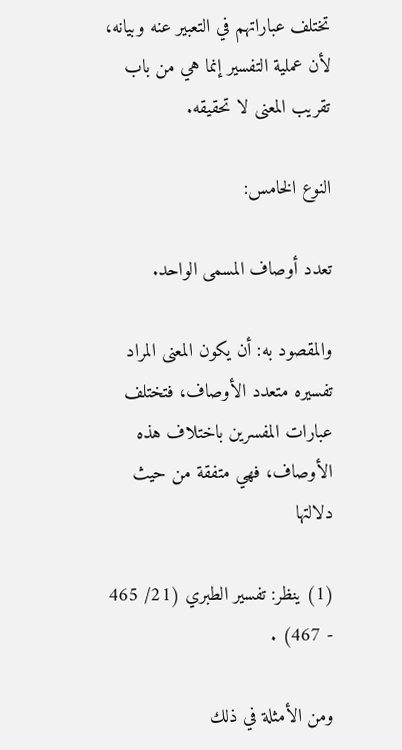تختلف عباراتهم في التعبير عنه وبيانه، لأن عملية التفسير إنما هي من باب تقريب المعنى لا تحقيقه.

النوع الخامس:

تعدد أوصاف المسمى الواحد.

والمقصود به: أن يكون المعنى المراد تفسيره متعدد الأوصاف، فتختلف عبارات المفسرين باختلاف هذه الأوصاف، فهي متفقة من حيث دلالتها

(1) ينظر: تفسير الطبري (21/ 465 - 467) .

ومن الأمثلة في ذلك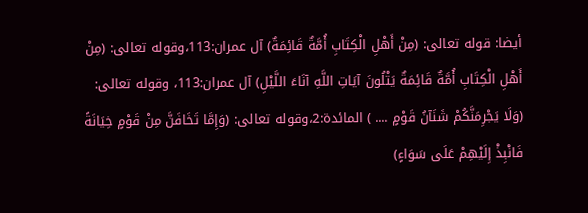أيضا: قوله تعالى: (مِنْ أَهْلِ الْكِتَابِ أُمَّةٌ قَائِمَةٌ) آل عمران:113،وقوله تعالى: (مِنْ أَهْلِ الْكِتَابِ أُمَّةٌ قَائِمَةٌ يَتْلُونَ آيَاتِ اللَّهِ آنَاءَ اللَّيْلِ) آل عمران:113، وقوله تعالى: (وَلَا يَجْرِمَنَّكُمْ شَنَآنُ قَوْمٍ .... ) المائدة:2،وقوله تعالى: (وَإِمَّا تَخَافَنَّ مِنْ قَوْمٍ خِيَانَةً فَانْبِذْ إِلَيْهِمْ عَلَى سَوَاءٍ)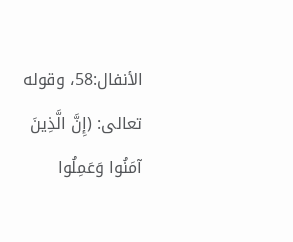الأنفال:58، وقوله تعالى: (إِنَّ الَّذِينَ آمَنُوا وَعَمِلُوا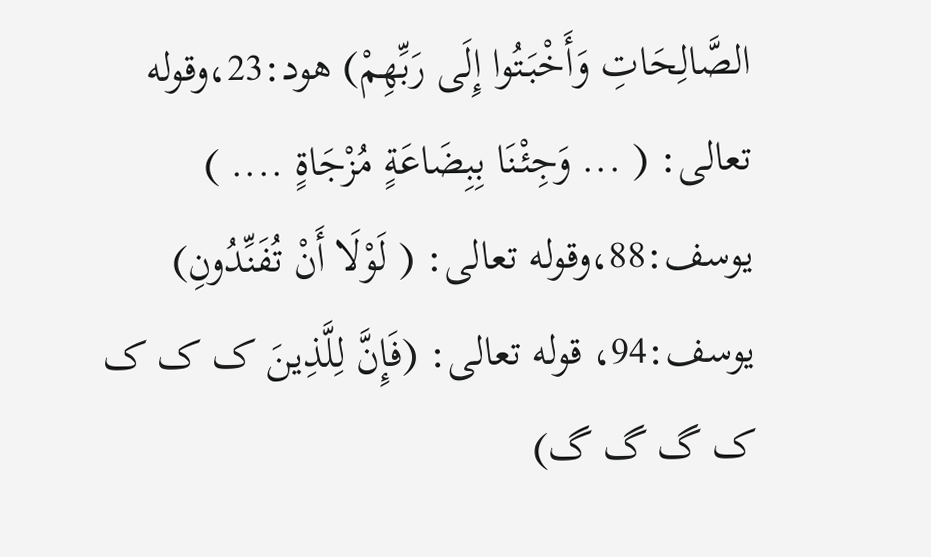الصَّالِحَاتِ وَأَخْبَتُوا إِلَى رَبِّهِمْ) هود:23،وقوله تعالى: ( ... وَجِئْنَا بِبِضَاعَةٍ مُزْجَاةٍ .... ) يوسف:88،وقوله تعالى: ( لَوْلَا أَنْ تُفَنِّدُونِ) يوسف:94، قوله تعالى: (فَإِنَّ لِلَّذِينَ ک ک ک ک گ گ گ)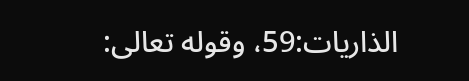الذاريات:59، وقوله تعالى: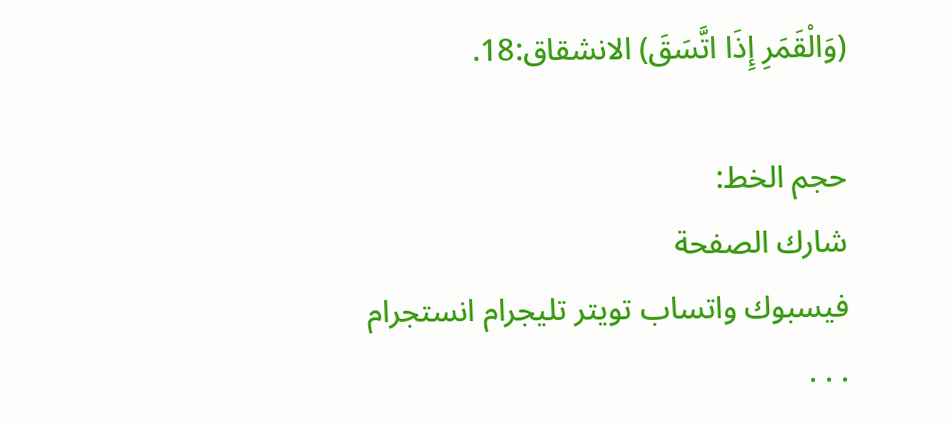(وَالْقَمَرِ إِذَا اتَّسَقَ) الانشقاق:18.

حجم الخط:
شارك الصفحة
فيسبوك واتساب تويتر تليجرام انستجرام
. . .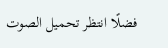فضلًا انتظر تحميل الصوت